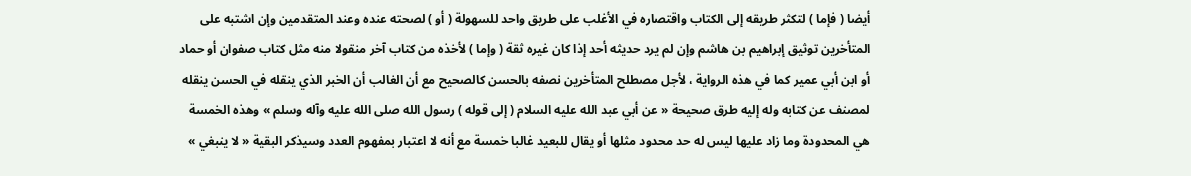أيضا ( فإما ) لتكثر طريقه إلى الكتاب واقتصاره في الأغلب على طريق واحد للسهولة ( أو ) لصحته عنده وعند المتقدمين وإن اشتبه على المتأخرين توثيق إبراهيم بن هاشم وإن لم يرد حديثه أحد إذا كان غيره ثقة ( وإما ) لأخذه من كتاب آخر منقولا منه مثل كتاب صفوان أو حماد أو ابن أبي عمير كما في هذه الرواية ، لأجل مصطلح المتأخرين نصفه بالحسن كالصحيح مع أن الغالب أن الخبر الذي ينقله في الحسن ينقله لمصنف عن كتابه وله إليه طرق صحيحة « عن أبي عبد الله عليه السلام ( إلى قوله ) رسول الله صلى الله عليه وآله وسلم » وهذه الخمسة هي المحدودة وما زاد عليها ليس له حد محدود مثلها أو يقال للبعيد غالبا خمسة مع أنه لا اعتبار بمفهوم العدد وسيذكر البقية « لا ينبغي »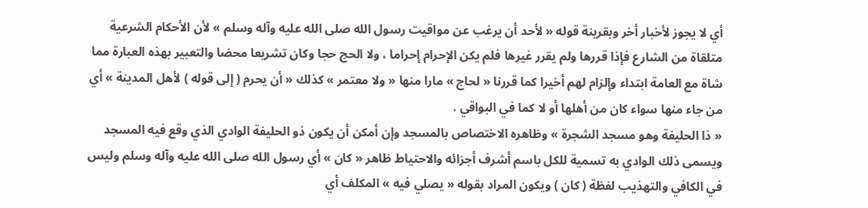أي لا يجوز لأخبار أخر وبقرينة قوله « لأحد أن يرغب عن مواقيت رسول الله صلى الله عليه وآله وسلم » لأن الأحكام الشرعية متلقاة من الشارع فإذا قررها ولم يقرر غيرها فلم يكن الإحرام إحراما ، ولا الحج حجا وكان تشريعا محضا والتعبير بهذه العبارة مما شاة مع العامة ابتداء وإلزام لهم أخيرا كما قررنا « لحاج » مارا منها « ولا معتمر » كذلك « أن يحرم ( إلى قوله ) لأهل المدينة » أي من جاء منها سواء كان من أهلها أو لا كما في البواقي .
« ذا الحليفة وهو مسجد الشجرة » وظاهره الاختصاص بالمسجد وإن أمكن أن يكون ذو الحليفة الوادي الذي وقع فيه المسجد ويسمى ذلك الوادي به تسمية للكل باسم أشرف أجزائه والاحتياط ظاهر « كان » أي رسول الله صلى الله عليه وآله وسلم وليس في الكافي والتهذيب لفظة ( كان ) ويكون المراد بقوله « يصلي فيه » المكلف أي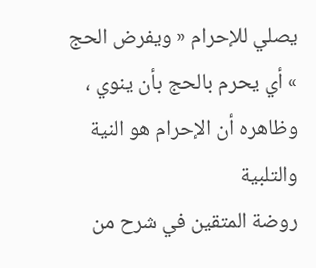يصلي للإحرام « ويفرض الحج » أي يحرم بالحج بأن ينوي ، وظاهره أن الإحرام هو النية والتلبية
روضة المتقين في شرح من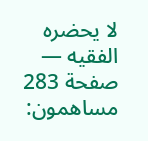لا يحضره الفقيه — صفحة 283
مساهمون: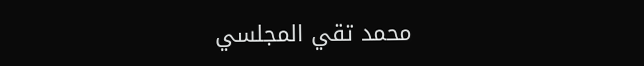محمد تقي المجلسي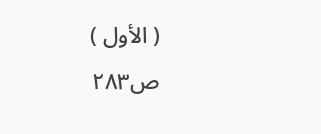( الأول )
ص٢٨٣